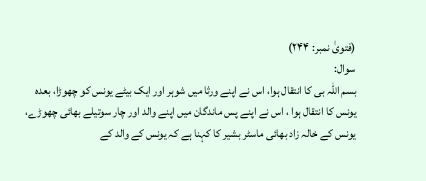(فتویٰ نمبر: ۲۴۴)
سوال:
بسم اللہ بی کا انتقال ہوا، اس نے اپنے ورثا میں شوہر اور ایک بیٹے یونس کو چھوڑا، بعدہ یونس کا انتقال ہوا ، اس نے اپنے پس ماندگان میں اپنے والد اور چار سوتیلے بھائی چھوڑے، یونس کے خالہ زاد بھائی ماسٹر بشیر کا کہنا ہے کہ یونس کے والد کے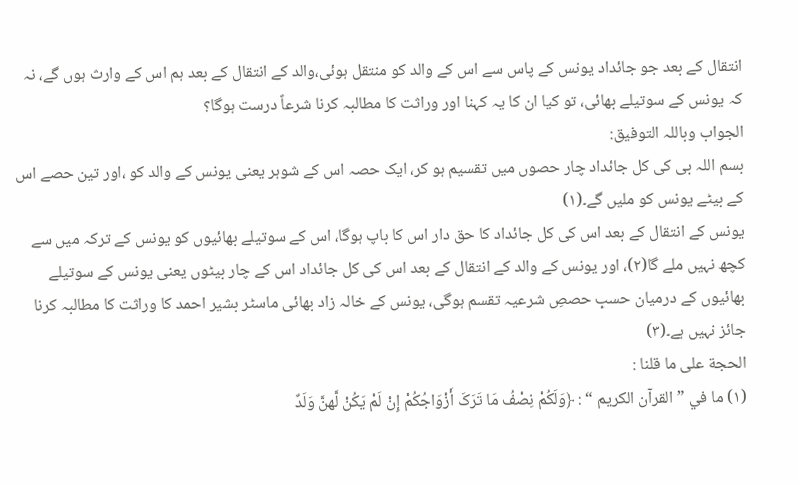انتقال کے بعد جو جائداد یونس کے پاس سے اس کے والد کو منتقل ہوئی،والد کے انتقال کے بعد ہم اس کے وارث ہوں گے، نہ کہ یونس کے سوتیلے بھائی، تو کیا ان کا یہ کہنا اور وراثت کا مطالبہ کرنا شرعاً درست ہوگا؟
الجواب وباللہ التوفیق:
بسم اللہ بی کی کل جائداد چار حصوں میں تقسیم ہو کر، ایک حصہ اس کے شوہر یعنی یونس کے والد کو ،اور تین حصے اس کے بیٹے یونس کو ملیں گے۔(۱)
یونس کے انتقال کے بعد اس کی کل جائداد کا حق دار اس کا باپ ہوگا، اس کے سوتیلے بھائیوں کو یونس کے ترکہ میں سے کچھ نہیں ملے گا(۲)، اور یونس کے والد کے انتقال کے بعد اس کی کل جائداد اس کے چار بیٹوں یعنی یونس کے سوتیلے بھائیوں کے درمیان حسبِ حصصِ شرعیہ تقسم ہوگی، یونس کے خالہ زاد بھائی ماسٹر بشیر احمد کا وراثت کا مطالبہ کرنا جائز نہیں ہے۔(۳)
الحجة علی ما قلنا :
(۱) ما في ” القرآن الکریم “ : ﴿وَلَکُمْ نِصْفُ مَا تَرَکَ أَزْوَاجُکُمْ إِنْ لَمْ یَکُنْ لَّهنَّ وَلَدٌ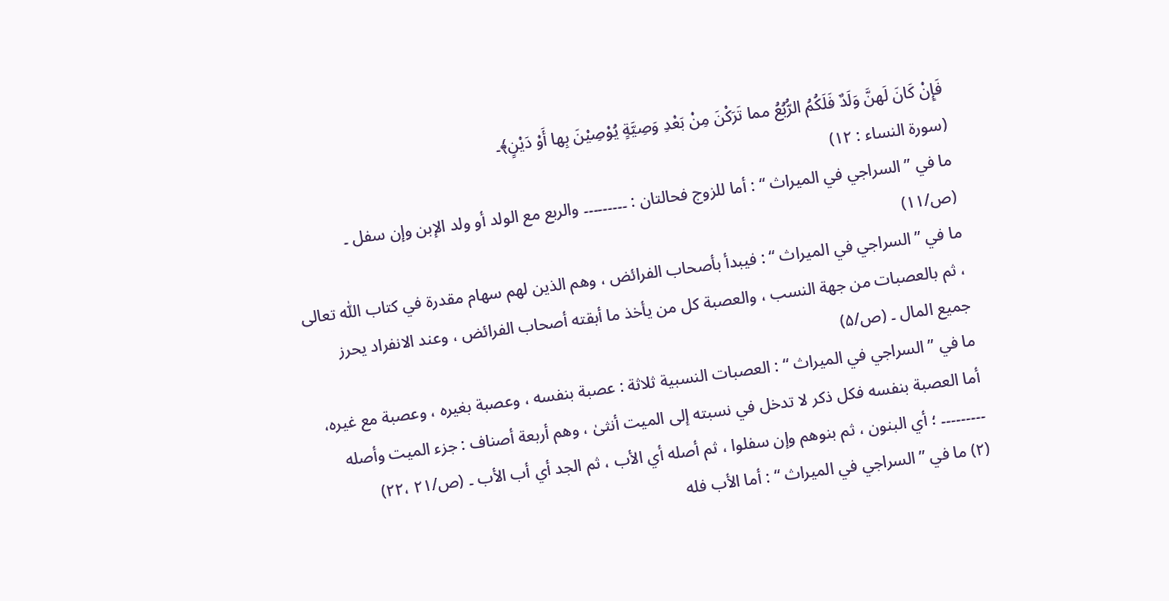فَإِنْ کَانَ لَهنَّ وَلَدٌ فَلَکُمُ الرُّبُعُ مما تَرَکْنَ مِنْ بَعْدِ وَصِیَّةٍ یُوْصِیْنَ بِها أَوْ دَیْنٍ﴾۔
(سورة النساء : ۱۲)
ما في ” السراجي في المیراث “ : أما للزوج فحالتان : ۔۔۔۔۔۔۔۔۔ والربع مع الولد أو ولد الإبن وإن سفل ۔ (ص/۱۱)
ما في ” السراجي في المیراث “ : فیبدأ بأصحاب الفرائض ، وهم الذین لهم سهام مقدرة في کتاب اللّٰه تعالی ، ثم بالعصبات من جهة النسب ، والعصبة کل من یأخذ ما أبقته أصحاب الفرائض ، وعند الانفراد یحرز جمیع المال ۔ (ص/۵)
ما في ” السراجي في المیراث “ : العصبات النسبیة ثلاثة : عصبة بنفسه ، وعصبة بغیره ، وعصبة مع غیره، أما العصبة بنفسه فکل ذکر لا تدخل في نسبته إلی المیت أنثیٰ ، وهم أربعة أصناف : جزء المیت وأصله ۔۔۔۔۔۔۔۔۔ ؛ أي البنون ، ثم بنوهم وإن سفلوا ، ثم أصله أي الأب ، ثم الجد أي أب الأب ۔ (ص/۲۱ ،۲۲)
(۲) ما في ” السراجي في المیراث “ : أما الأب فله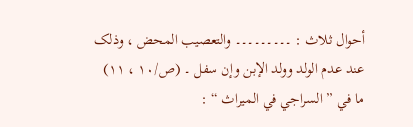أحوال ثلاث : ۔۔۔۔۔۔۔۔۔ والتعصیب المحض ، وذلک عند عدم الولد وولد الإبن وإن سفل ۔ (ص/۱۰ ، ۱۱)
ما في ” السراجي في المیراث “ :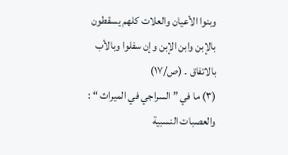وبنوا الأعیان والعلات کلهم یسقطون بالإبن وابن الإبن وإن سفلوا وبالأب بالاتفاق ۔ (ص/۱۷)
(۳) ما في ” السراجي في المیراث “ : والعصبات النسبیة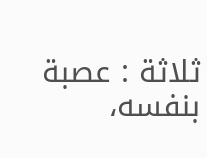ثلاثة : عصبة بنفسه،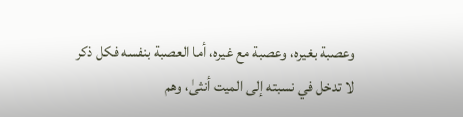وعصبة بغیره، وعصبة مع غیره، أما العصبة بنفسه فکل ذکر لا تدخل في نسبته إلی المیت أنثیٰ، وهم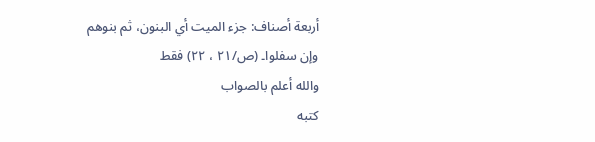أربعة أصناف: جزء المیت أي البنون، ثم بنوهم وإن سفلوا۔ (ص/۲۱ ، ۲۲) فقط
والله أعلم بالصواب
کتبه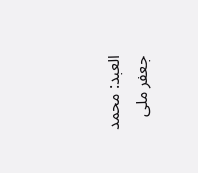العبد: محمد جعفر ملی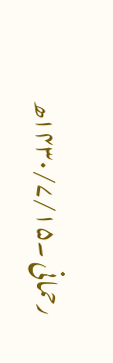رحمانی ۔۱۴۳۰/۷/۱۵ھ